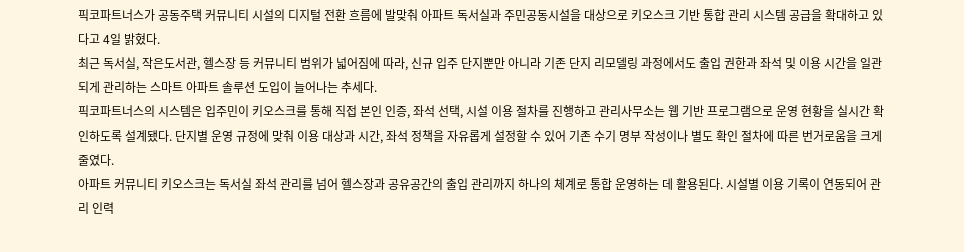픽코파트너스가 공동주택 커뮤니티 시설의 디지털 전환 흐름에 발맞춰 아파트 독서실과 주민공동시설을 대상으로 키오스크 기반 통합 관리 시스템 공급을 확대하고 있다고 4일 밝혔다.
최근 독서실, 작은도서관, 헬스장 등 커뮤니티 범위가 넓어짐에 따라, 신규 입주 단지뿐만 아니라 기존 단지 리모델링 과정에서도 출입 권한과 좌석 및 이용 시간을 일관되게 관리하는 스마트 아파트 솔루션 도입이 늘어나는 추세다.
픽코파트너스의 시스템은 입주민이 키오스크를 통해 직접 본인 인증, 좌석 선택, 시설 이용 절차를 진행하고 관리사무소는 웹 기반 프로그램으로 운영 현황을 실시간 확인하도록 설계됐다. 단지별 운영 규정에 맞춰 이용 대상과 시간, 좌석 정책을 자유롭게 설정할 수 있어 기존 수기 명부 작성이나 별도 확인 절차에 따른 번거로움을 크게 줄였다.
아파트 커뮤니티 키오스크는 독서실 좌석 관리를 넘어 헬스장과 공유공간의 출입 관리까지 하나의 체계로 통합 운영하는 데 활용된다. 시설별 이용 기록이 연동되어 관리 인력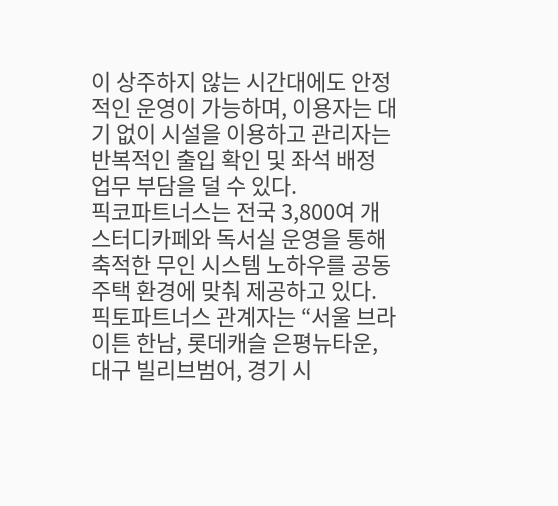이 상주하지 않는 시간대에도 안정적인 운영이 가능하며, 이용자는 대기 없이 시설을 이용하고 관리자는 반복적인 출입 확인 및 좌석 배정 업무 부담을 덜 수 있다.
픽코파트너스는 전국 3,800여 개 스터디카페와 독서실 운영을 통해 축적한 무인 시스템 노하우를 공동주택 환경에 맞춰 제공하고 있다. 픽토파트너스 관계자는 “서울 브라이튼 한남, 롯데캐슬 은평뉴타운, 대구 빌리브범어, 경기 시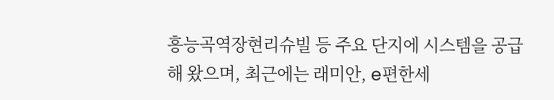흥능곡역장현리슈빌 등 주요 단지에 시스템을 공급해 왔으며, 최근에는 래미안, e편한세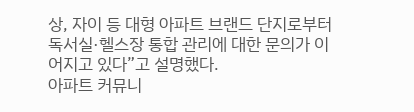상, 자이 등 대형 아파트 브랜드 단지로부터 독서실·헬스장 통합 관리에 대한 문의가 이어지고 있다”고 설명했다.
아파트 커뮤니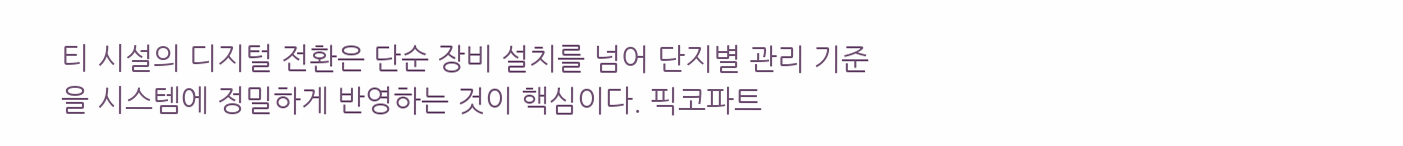티 시설의 디지털 전환은 단순 장비 설치를 넘어 단지별 관리 기준을 시스템에 정밀하게 반영하는 것이 핵심이다. 픽코파트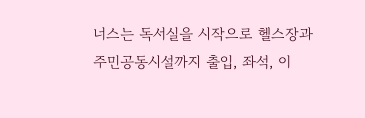너스는 독서실을 시작으로 헬스장과 주민공동시설까지 출입, 좌석, 이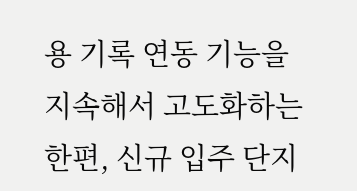용 기록 연동 기능을 지속해서 고도화하는 한편, 신규 입주 단지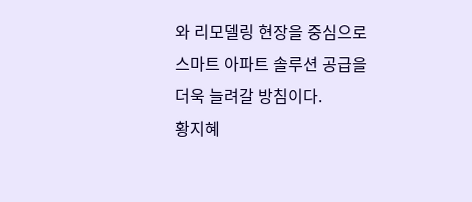와 리모델링 현장을 중심으로 스마트 아파트 솔루션 공급을 더욱 늘려갈 방침이다.
황지혜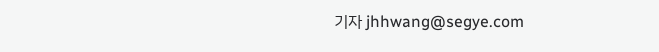기자 jhhwang@segye.com